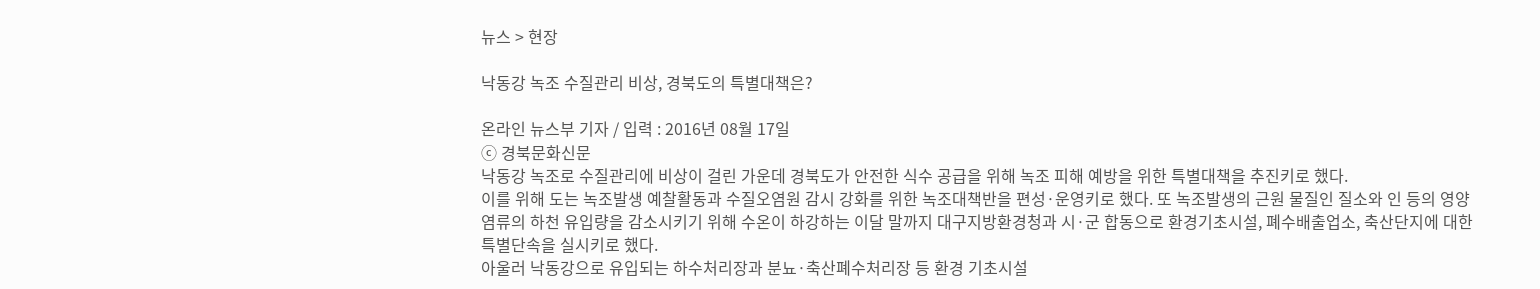뉴스 > 현장

낙동강 녹조 수질관리 비상, 경북도의 특별대책은?

온라인 뉴스부 기자 / 입력 : 2016년 08월 17일
ⓒ 경북문화신문
낙동강 녹조로 수질관리에 비상이 걸린 가운데 경북도가 안전한 식수 공급을 위해 녹조 피해 예방을 위한 특별대책을 추진키로 했다.
이를 위해 도는 녹조발생 예찰활동과 수질오염원 감시 강화를 위한 녹조대책반을 편성·운영키로 했다. 또 녹조발생의 근원 물질인 질소와 인 등의 영양염류의 하천 유입량을 감소시키기 위해 수온이 하강하는 이달 말까지 대구지방환경청과 시·군 합동으로 환경기초시설, 폐수배출업소, 축산단지에 대한 특별단속을 실시키로 했다.
아울러 낙동강으로 유입되는 하수처리장과 분뇨·축산폐수처리장 등 환경 기초시설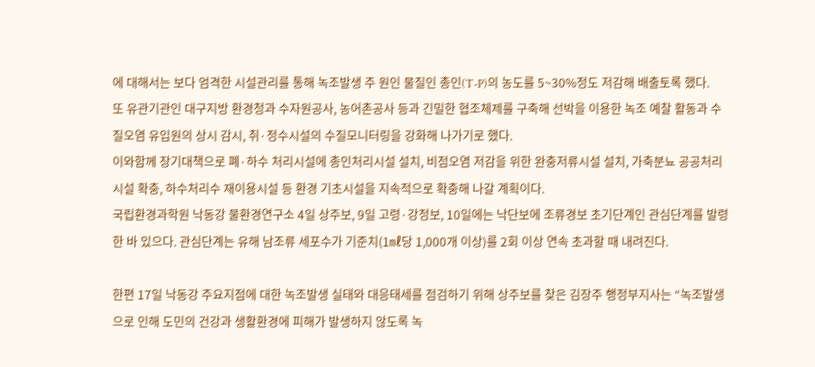에 대해서는 보다 엄격한 시설관리를 통해 녹조발생 주 원인 물질인 총인(T-P)의 농도를 5~30%정도 저감해 배출토록 했다.
또 유관기관인 대구지방 환경청과 수자원공사, 농어촌공사 등과 긴밀한 협조체제를 구축해 선박을 이용한 녹조 예찰 활동과 수질오염 유입원의 상시 감시, 취·정수시설의 수질모니터링을 강화해 나가기로 했다.
이와함께 장기대책으로 폐·하수 처리시설에 총인처리시설 설치, 비점오염 저감을 위한 완충저류시설 설치, 가축분뇨 공공처리시설 확충, 하수처리수 재이용시설 등 환경 기초시설을 지속적으로 확충해 나갈 계획이다.
국립환경과학원 낙동강 물환경연구소 4일 상주보, 9일 고령·강정보, 10일에는 낙단보에 조류경보 초기단계인 관심단계를 발령한 바 있으다. 관심단계는 유해 남조류 세포수가 기준치(1㎖당 1,000개 이상)를 2회 이상 연속 초과할 때 내려진다.

한편 17일 낙동강 주요지점에 대한 녹조발생 실태와 대응태세를 점검하기 위해 상주보를 찾은 김장주 행정부지사는 “녹조발생으로 인해 도민의 건강과 생활환경에 피해가 발생하지 않도록 녹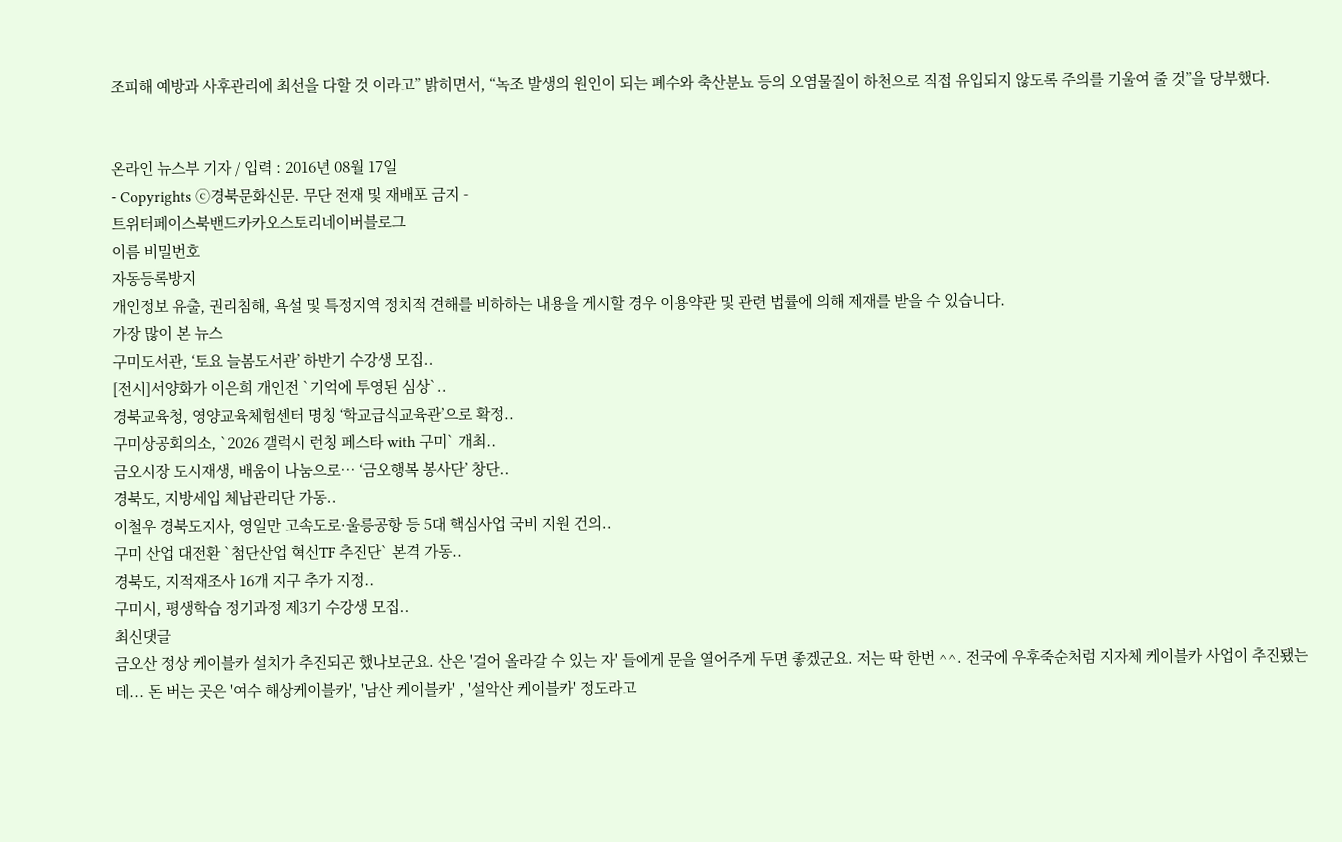조피해 예방과 사후관리에 최선을 다할 것 이라고” 밝히면서, “녹조 발생의 원인이 되는 폐수와 축산분뇨 등의 오염물질이 하천으로 직접 유입되지 않도록 주의를 기울여 줄 것”을 당부했다.


온라인 뉴스부 기자 / 입력 : 2016년 08월 17일
- Copyrights ⓒ경북문화신문. 무단 전재 및 재배포 금지 -
트위터페이스북밴드카카오스토리네이버블로그
이름 비밀번호
자동등록방지
개인정보 유출, 권리침해, 욕설 및 특정지역 정치적 견해를 비하하는 내용을 게시할 경우 이용약관 및 관련 법률에 의해 제재를 받을 수 있습니다.
가장 많이 본 뉴스
구미도서관, ‘토요 늘봄도서관’ 하반기 수강생 모집..
[전시]서양화가 이은희 개인전 `기억에 투영된 심상`..
경북교육청, 영양교육체험센터 명칭 ‘학교급식교육관’으로 확정..
구미상공회의소, `2026 갤럭시 런칭 페스타 with 구미` 개최..
금오시장 도시재생, 배움이 나눔으로… ‘금오행복 봉사단’ 창단..
경북도, 지방세입 체납관리단 가동..
이철우 경북도지사, 영일만 고속도로·울릉공항 등 5대 핵심사업 국비 지원 건의..
구미 산업 대전환 `첨단산업 혁신TF 추진단` 본격 가동..
경북도, 지적재조사 16개 지구 추가 지정..
구미시, 평생학습 정기과정 제3기 수강생 모집..
최신댓글
금오산 정상 케이블카 설치가 추진되곤 했나보군요. 산은 '걸어 올라갈 수 있는 자' 들에게 문을 열어주게 두면 좋겠군요. 저는 딱 한번 ^^. 전국에 우후죽순처럼 지자체 케이블카 사업이 추진됐는데... 돈 버는 곳은 '여수 해상케이블카', '남산 케이블카' , '설악산 케이블카' 정도라고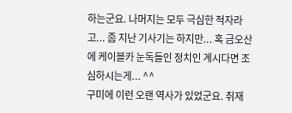하는군요. 나머지는 모두 극심한 적자라고... 좀 지난 기사기는 하지만... 혹 금오산에 케이블카 눈독들인 정치인 계시다면 조심하시는게... ^^
구미에 이런 오랜 역사가 있었군요. 취재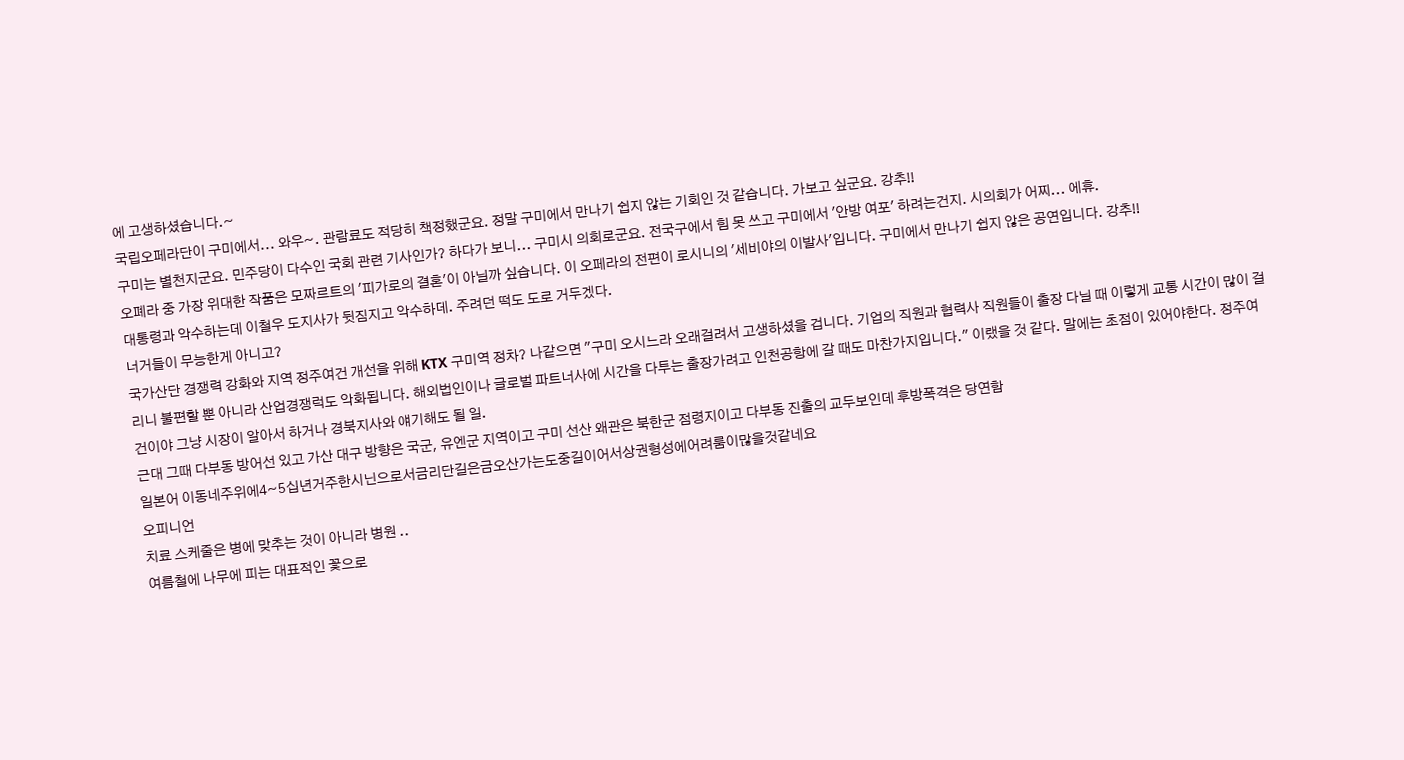에 고생하셨습니다.~
국립오페라단이 구미에서... 와우~. 관람료도 적당히 책정했군요. 정말 구미에서 만나기 쉽지 않는 기회인 것 같습니다. 가보고 싶군요. 강추!!
구미는 별천지군요. 민주당이 다수인 국회 관련 기사인가? 하다가 보니... 구미시 의회로군요. 전국구에서 힘 못 쓰고 구미에서 '안방 여포' 하려는건지. 시의회가 어찌... 에휴.
오폐라 중 가장 위대한 작품은 모짜르트의 '피가로의 결혼'이 아닐까 싶습니다. 이 오페라의 전편이 로시니의 '세비야의 이발사'입니다. 구미에서 만나기 쉽지 않은 공연입니다. 강추!!
대통령과 악수하는데 이철우 도지사가 뒷짐지고 악수하데. 주려던 떡도 도로 거두겠다.
너거들이 무능한게 아니고?
국가산단 경쟁력 강화와 지역 정주여건 개선을 위해 KTX 구미역 정차? 나같으면 "구미 오시느라 오래걸려서 고생하셨을 겁니다. 기업의 직원과 협력사 직원들이 출장 다닐 때 이렇게 교통 시간이 많이 걸리니 불편할 뿐 아니라 산업경쟁럭도 악화됩니다. 해외법인이나 글로벌 파트너사에 시간을 다투는 출장가려고 인천공항에 갈 때도 마찬가지입니다." 이랬을 것 같다. 말에는 초점이 있어야한다. 정주여건이야 그냥 시장이 알아서 하거나 경북지사와 얘기해도 될 일.
근대 그때 다부동 방어선 있고 가산 대구 방향은 국군, 유엔군 지역이고 구미 선산 왜관은 북한군 점령지이고 다부동 진출의 교두보인데 후방폭격은 당연함
일본어 이동네주위에4~5십년거주한시닌으로서금리단길은금오산가는도중길이어서상권형성에어려룸이많을것같네요
오피니언
치료 스케줄은 병에 맞추는 것이 아니라 병원 ..
여름철에 나무에 피는 대표적인 꽃으로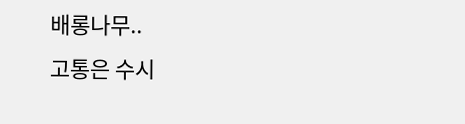배롱나무..
고통은 수시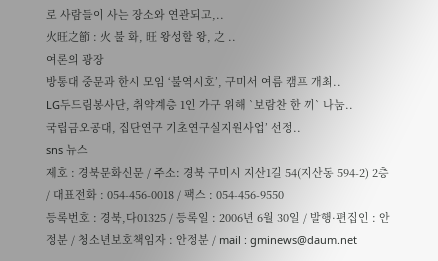로 사람들이 사는 장소와 연관되고,..
火旺之節 : 火 불 화, 旺 왕성할 왕, 之 ..
여론의 광장
방통대 중문과 한시 모임 ‘불역시호’, 구미서 여름 캠프 개최..
LG두드림봉사단, 취약계층 1인 가구 위해 `보람찬 한 끼` 나눔..
국립금오공대, 집단연구 기초연구실지원사업’ 선정..
sns 뉴스
제호 : 경북문화신문 / 주소: 경북 구미시 지산1길 54(지산동 594-2) 2층 / 대표전화 : 054-456-0018 / 팩스 : 054-456-9550
등록번호 : 경북,다01325 / 등록일 : 2006년 6월 30일 / 발행·편집인 : 안정분 / 청소년보호책임자 : 안정분 / mail : gminews@daum.net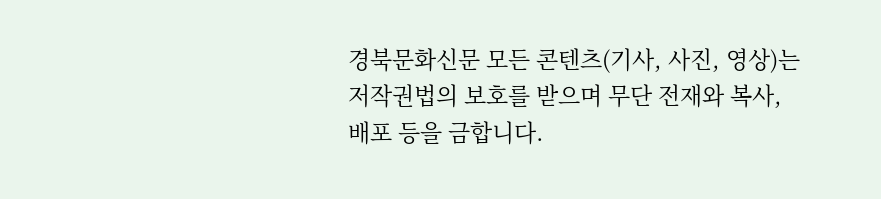경북문화신문 모든 콘텐츠(기사, 사진, 영상)는 저작권법의 보호를 받으며 무단 전재와 복사, 배포 등을 금합니다.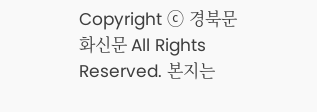Copyright ⓒ 경북문화신문 All Rights Reserved. 본지는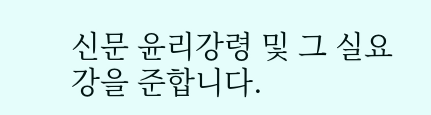신문 윤리강령 및 그 실요강을 준합니다.